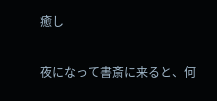癒し

夜になって書斎に来ると、何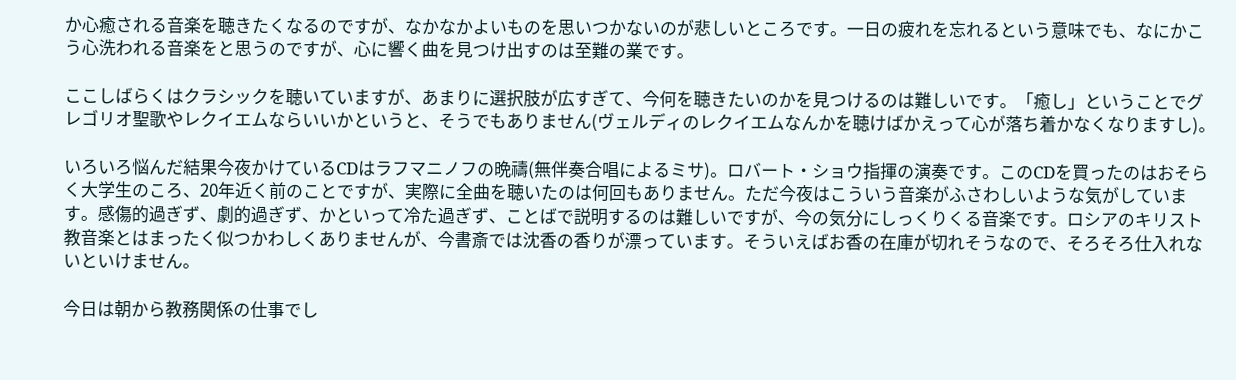か心癒される音楽を聴きたくなるのですが、なかなかよいものを思いつかないのが悲しいところです。一日の疲れを忘れるという意味でも、なにかこう心洗われる音楽をと思うのですが、心に響く曲を見つけ出すのは至難の業です。

ここしばらくはクラシックを聴いていますが、あまりに選択肢が広すぎて、今何を聴きたいのかを見つけるのは難しいです。「癒し」ということでグレゴリオ聖歌やレクイエムならいいかというと、そうでもありません(ヴェルディのレクイエムなんかを聴けばかえって心が落ち着かなくなりますし)。

いろいろ悩んだ結果今夜かけているCDはラフマニノフの晩禱(無伴奏合唱によるミサ)。ロバート・ショウ指揮の演奏です。このCDを買ったのはおそらく大学生のころ、20年近く前のことですが、実際に全曲を聴いたのは何回もありません。ただ今夜はこういう音楽がふさわしいような気がしています。感傷的過ぎず、劇的過ぎず、かといって冷た過ぎず、ことばで説明するのは難しいですが、今の気分にしっくりくる音楽です。ロシアのキリスト教音楽とはまったく似つかわしくありませんが、今書斎では沈香の香りが漂っています。そういえばお香の在庫が切れそうなので、そろそろ仕入れないといけません。

今日は朝から教務関係の仕事でし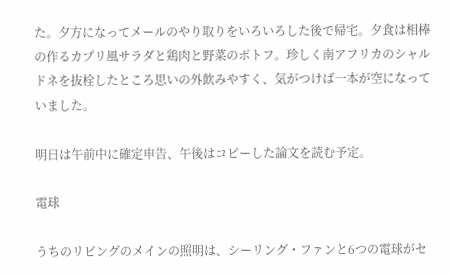た。夕方になってメールのやり取りをいろいろした後で帰宅。夕食は相棒の作るカプリ風サラダと鶏肉と野菜のポトフ。珍しく南アフリカのシャルドネを抜栓したところ思いの外飲みやすく、気がつけば一本が空になっていました。

明日は午前中に確定申告、午後はコピーした論文を読む予定。

電球

うちのリビングのメインの照明は、シーリング・ファンと6つの電球がセ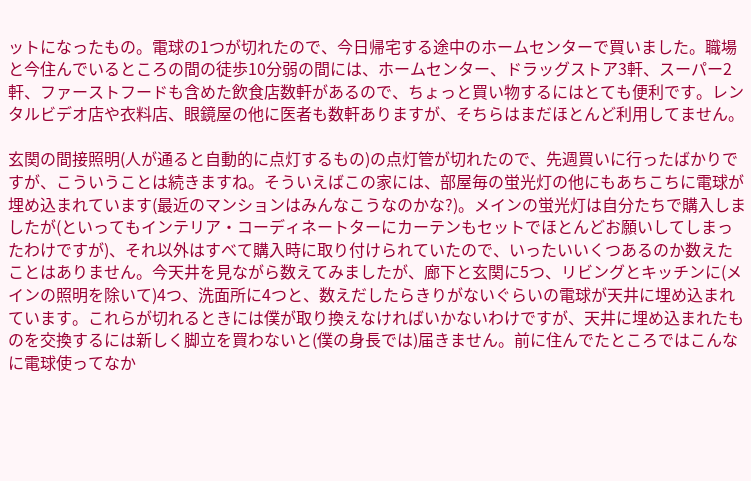ットになったもの。電球の1つが切れたので、今日帰宅する途中のホームセンターで買いました。職場と今住んでいるところの間の徒歩10分弱の間には、ホームセンター、ドラッグストア3軒、スーパー2軒、ファーストフードも含めた飲食店数軒があるので、ちょっと買い物するにはとても便利です。レンタルビデオ店や衣料店、眼鏡屋の他に医者も数軒ありますが、そちらはまだほとんど利用してません。

玄関の間接照明(人が通ると自動的に点灯するもの)の点灯管が切れたので、先週買いに行ったばかりですが、こういうことは続きますね。そういえばこの家には、部屋毎の蛍光灯の他にもあちこちに電球が埋め込まれています(最近のマンションはみんなこうなのかな?)。メインの蛍光灯は自分たちで購入しましたが(といってもインテリア・コーディネートターにカーテンもセットでほとんどお願いしてしまったわけですが)、それ以外はすべて購入時に取り付けられていたので、いったいいくつあるのか数えたことはありません。今天井を見ながら数えてみましたが、廊下と玄関に5つ、リビングとキッチンに(メインの照明を除いて)4つ、洗面所に4つと、数えだしたらきりがないぐらいの電球が天井に埋め込まれています。これらが切れるときには僕が取り換えなければいかないわけですが、天井に埋め込まれたものを交換するには新しく脚立を買わないと(僕の身長では)届きません。前に住んでたところではこんなに電球使ってなか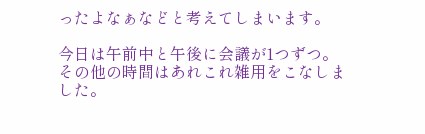ったよなぁなどと考えてしまいます。

今日は午前中と午後に会議が1つずつ。その他の時間はあれこれ雑用をこなしました。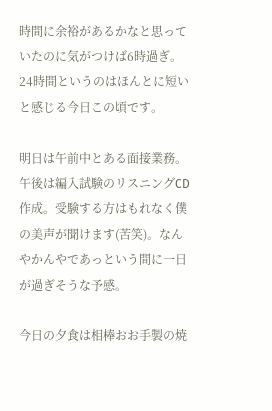時間に余裕があるかなと思っていたのに気がつけば6時過ぎ。24時間というのはほんとに短いと感じる今日この頃です。

明日は午前中とある面接業務。午後は編入試験のリスニングCD作成。受験する方はもれなく僕の美声が聞けます(苦笑)。なんやかんやであっという間に一日が過ぎそうな予感。

今日の夕食は相棒おお手製の焼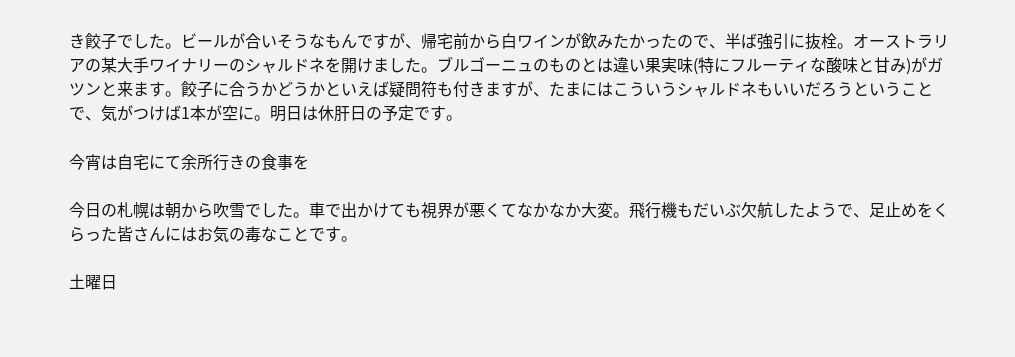き餃子でした。ビールが合いそうなもんですが、帰宅前から白ワインが飲みたかったので、半ば強引に抜栓。オーストラリアの某大手ワイナリーのシャルドネを開けました。ブルゴーニュのものとは違い果実味(特にフルーティな酸味と甘み)がガツンと来ます。餃子に合うかどうかといえば疑問符も付きますが、たまにはこういうシャルドネもいいだろうということで、気がつけば1本が空に。明日は休肝日の予定です。

今宵は自宅にて余所行きの食事を

今日の札幌は朝から吹雪でした。車で出かけても視界が悪くてなかなか大変。飛行機もだいぶ欠航したようで、足止めをくらった皆さんにはお気の毒なことです。

土曜日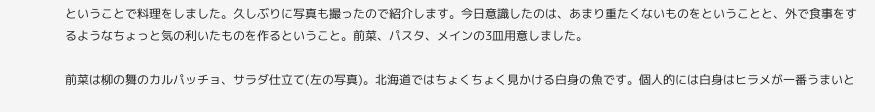ということで料理をしました。久しぶりに写真も撮ったので紹介します。今日意識したのは、あまり重たくないものをということと、外で食事をするようなちょっと気の利いたものを作るということ。前菜、パスタ、メインの3皿用意しました。

前菜は柳の舞のカルパッチョ、サラダ仕立て(左の写真)。北海道ではちょくちょく見かける白身の魚です。個人的には白身はヒラメが一番うまいと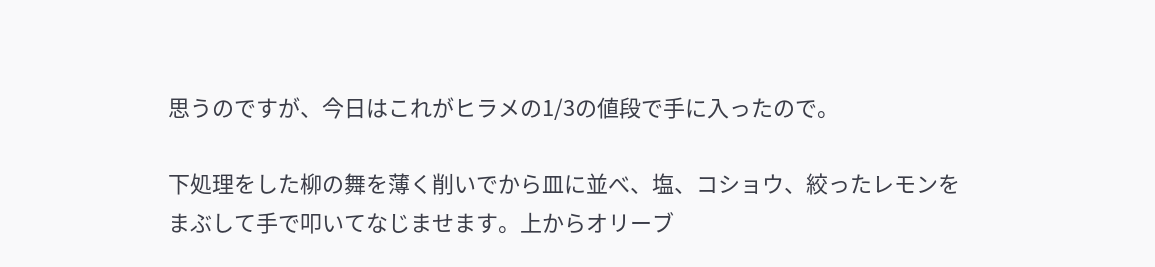思うのですが、今日はこれがヒラメの1/3の値段で手に入ったので。

下処理をした柳の舞を薄く削いでから皿に並べ、塩、コショウ、絞ったレモンをまぶして手で叩いてなじませます。上からオリーブ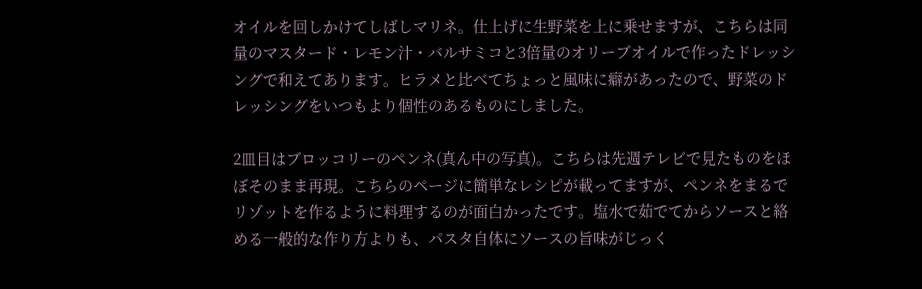オイルを回しかけてしばしマリネ。仕上げに生野菜を上に乗せますが、こちらは同量のマスタード・レモン汁・バルサミコと3倍量のオリーブオイルで作ったドレッシングで和えてあります。ヒラメと比べてちょっと風味に癖があったので、野菜のドレッシングをいつもより個性のあるものにしました。

2皿目はブロッコリーのペンネ(真ん中の写真)。こちらは先週テレビで見たものをほぼそのまま再現。こちらのページに簡単なレシピが載ってますが、ペンネをまるでリゾットを作るように料理するのが面白かったです。塩水で茹でてからソースと絡める一般的な作り方よりも、パスタ自体にソースの旨味がじっく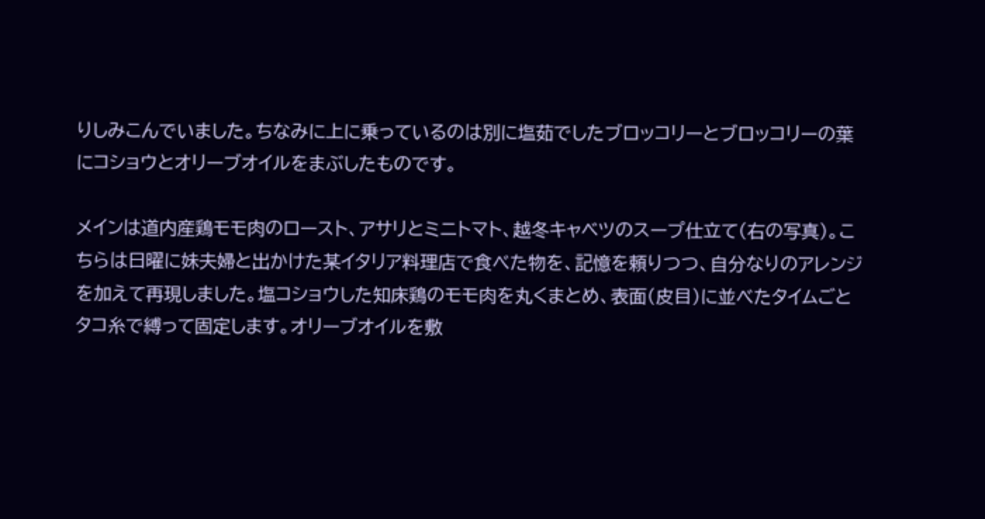りしみこんでいました。ちなみに上に乗っているのは別に塩茹でしたブロッコリーとブロッコリーの葉にコショウとオリーブオイルをまぶしたものです。

メインは道内産鶏モモ肉のロースト、アサリとミニトマト、越冬キャベツのスープ仕立て(右の写真)。こちらは日曜に妹夫婦と出かけた某イタリア料理店で食べた物を、記憶を頼りつつ、自分なりのアレンジを加えて再現しました。塩コショウした知床鶏のモモ肉を丸くまとめ、表面(皮目)に並べたタイムごとタコ糸で縛って固定します。オリーブオイルを敷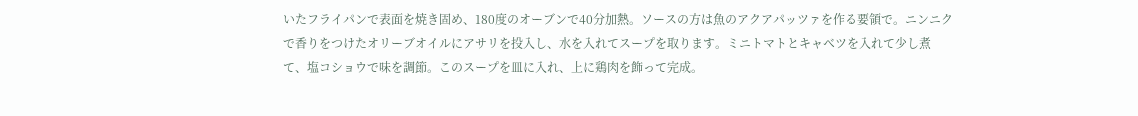いたフライパンで表面を焼き固め、180度のオーブンで40分加熱。ソースの方は魚のアクアパッツァを作る要領で。ニンニクで香りをつけたオリーブオイルにアサリを投入し、水を入れてスープを取ります。ミニトマトとキャベツを入れて少し煮て、塩コショウで味を調節。このスープを皿に入れ、上に鶏肉を飾って完成。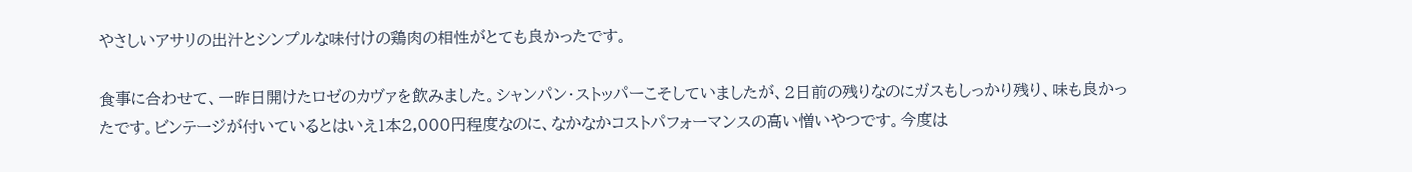やさしいアサリの出汁とシンプルな味付けの鶏肉の相性がとても良かったです。

食事に合わせて、一昨日開けたロゼのカヴァを飲みました。シャンパン・ストッパーこそしていましたが、2日前の残りなのにガスもしっかり残り、味も良かったです。ビンテージが付いているとはいえ1本2,000円程度なのに、なかなかコストパフォーマンスの高い憎いやつです。今度は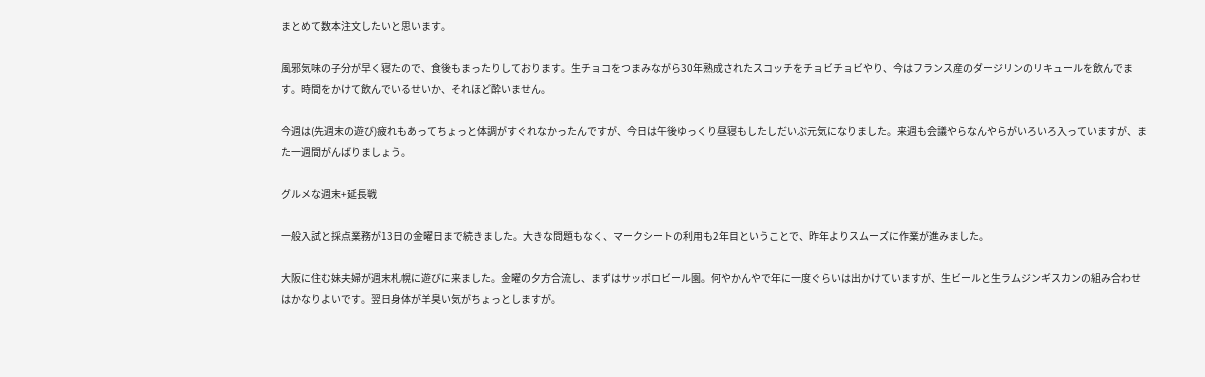まとめて数本注文したいと思います。

風邪気味の子分が早く寝たので、食後もまったりしております。生チョコをつまみながら30年熟成されたスコッチをチョビチョビやり、今はフランス産のダージリンのリキュールを飲んでます。時間をかけて飲んでいるせいか、それほど酔いません。

今週は(先週末の遊び)疲れもあってちょっと体調がすぐれなかったんですが、今日は午後ゆっくり昼寝もしたしだいぶ元気になりました。来週も会議やらなんやらがいろいろ入っていますが、また一週間がんばりましょう。

グルメな週末+延長戦

一般入試と採点業務が13日の金曜日まで続きました。大きな問題もなく、マークシートの利用も2年目ということで、昨年よりスムーズに作業が進みました。

大阪に住む妹夫婦が週末札幌に遊びに来ました。金曜の夕方合流し、まずはサッポロビール園。何やかんやで年に一度ぐらいは出かけていますが、生ビールと生ラムジンギスカンの組み合わせはかなりよいです。翌日身体が羊臭い気がちょっとしますが。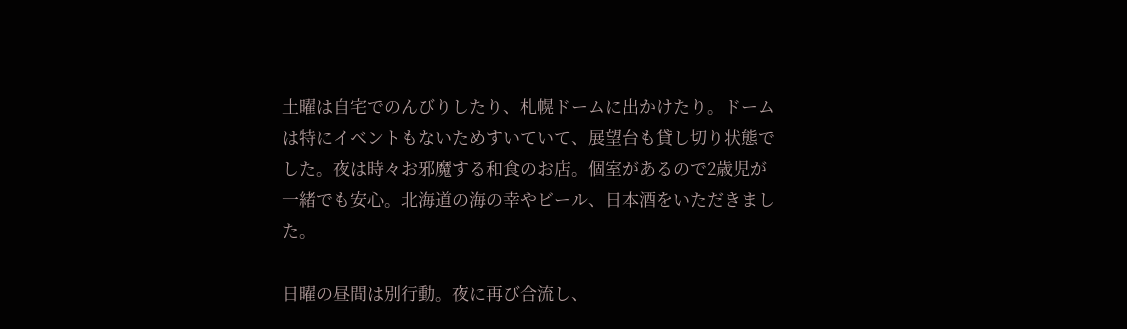土曜は自宅でのんびりしたり、札幌ドームに出かけたり。ドームは特にイベントもないためすいていて、展望台も貸し切り状態でした。夜は時々お邪魔する和食のお店。個室があるので2歳児が一緒でも安心。北海道の海の幸やビール、日本酒をいただきました。

日曜の昼間は別行動。夜に再び合流し、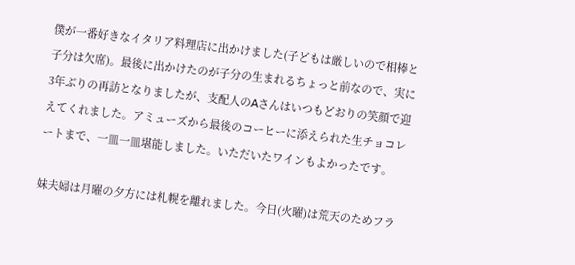僕が一番好きなイタリア料理店に出かけました(子どもは厳しいので相棒と子分は欠席)。最後に出かけたのが子分の生まれるちょっと前なので、実に3年ぶりの再訪となりましたが、支配人のAさんはいつもどおりの笑顔で迎えてくれました。アミューズから最後のコーヒーに添えられた生チョコレートまで、一皿一皿堪能しました。いただいたワインもよかったです。

妹夫婦は月曜の夕方には札幌を離れました。今日(火曜)は荒天のためフラ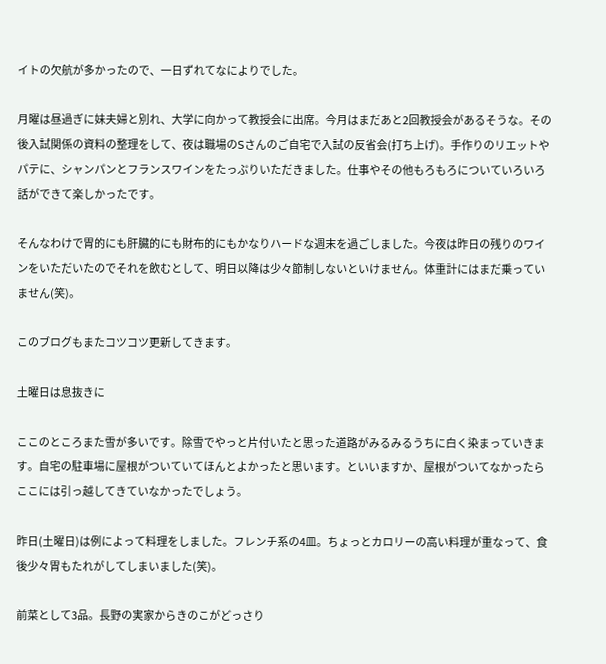イトの欠航が多かったので、一日ずれてなによりでした。

月曜は昼過ぎに妹夫婦と別れ、大学に向かって教授会に出席。今月はまだあと2回教授会があるそうな。その後入試関係の資料の整理をして、夜は職場のSさんのご自宅で入試の反省会(打ち上げ)。手作りのリエットやパテに、シャンパンとフランスワインをたっぷりいただきました。仕事やその他もろもろについていろいろ話ができて楽しかったです。

そんなわけで胃的にも肝臓的にも財布的にもかなりハードな週末を過ごしました。今夜は昨日の残りのワインをいただいたのでそれを飲むとして、明日以降は少々節制しないといけません。体重計にはまだ乗っていません(笑)。

このブログもまたコツコツ更新してきます。

土曜日は息抜きに

ここのところまた雪が多いです。除雪でやっと片付いたと思った道路がみるみるうちに白く染まっていきます。自宅の駐車場に屋根がついていてほんとよかったと思います。といいますか、屋根がついてなかったらここには引っ越してきていなかったでしょう。

昨日(土曜日)は例によって料理をしました。フレンチ系の4皿。ちょっとカロリーの高い料理が重なって、食後少々胃もたれがしてしまいました(笑)。

前菜として3品。長野の実家からきのこがどっさり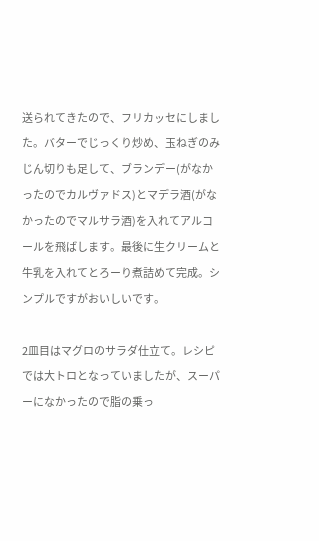送られてきたので、フリカッセにしました。バターでじっくり炒め、玉ねぎのみじん切りも足して、ブランデー(がなかったのでカルヴァドス)とマデラ酒(がなかったのでマルサラ酒)を入れてアルコールを飛ばします。最後に生クリームと牛乳を入れてとろーり煮詰めて完成。シンプルですがおいしいです。

2皿目はマグロのサラダ仕立て。レシピでは大トロとなっていましたが、スーパーになかったので脂の乗っ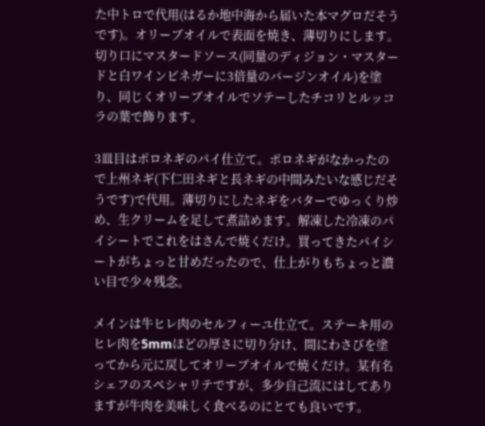た中トロで代用(はるか地中海から届いた本マグロだそうです)。オリーブオイルで表面を焼き、薄切りにします。切り口にマスタードソース(同量のディジョン・マスタードと白ワインビネガーに3倍量のバージンオイル)を塗り、同じくオリーブオイルでソテーしたチコリとルッコラの葉で飾ります。

3皿目はポロネギのパイ仕立て。ポロネギがなかったので上州ネギ(下仁田ネギと長ネギの中間みたいな感じだそうです)で代用。薄切りにしたネギをバターでゆっくり炒め、生クリームを足して煮詰めます。解凍した冷凍のパイシートでこれをはさんで焼くだけ。買ってきたパイシートがちょっと甘めだったので、仕上がりもちょっと濃い目で少々残念。

メインは牛ヒレ肉のセルフィーユ仕立て。ステーキ用のヒレ肉を5mmほどの厚さに切り分け、間にわさびを塗ってから元に戻してオリーブオイルで焼くだけ。某有名シェフのスペシャリテですが、多少自己流にはしてありますが牛肉を美味しく食べるのにとても良いです。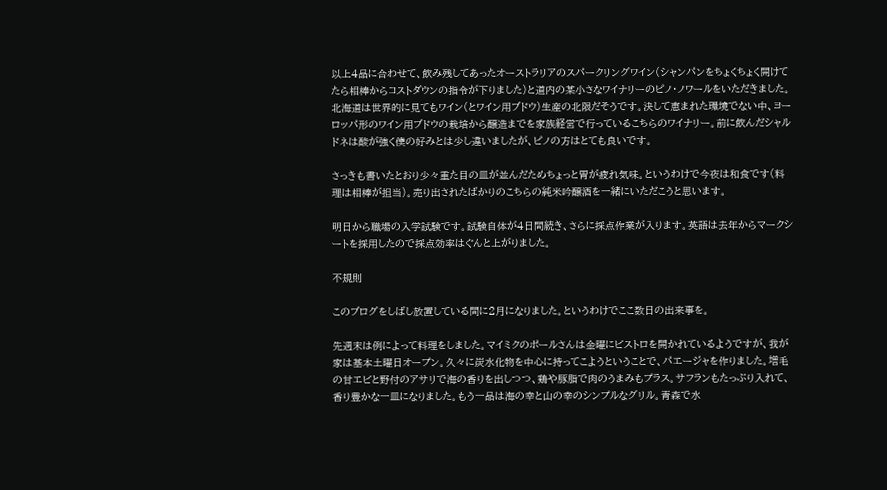以上4品に合わせて、飲み残してあったオーストラリアのスパークリングワイン(シャンパンをちょくちょく開けてたら相棒からコストダウンの指令が下りました)と道内の某小さなワイナリーのピノ・ノワールをいただきました。北海道は世界的に見てもワイン(とワイン用ブドウ)生産の北限だそうです。決して恵まれた環境でない中、ヨーロッパ形のワイン用ブドウの栽培から醸造までを家族経営で行っているこちらのワイナリー。前に飲んだシャルドネは酸が強く僕の好みとは少し違いましたが、ピノの方はとても良いです。

さっきも書いたとおり少々重た目の皿が並んだためちょっと胃が疲れ気味。というわけで今夜は和食です(料理は相棒が担当)。売り出されたばかりのこちらの純米吟醸酒を一緒にいただこうと思います。

明日から職場の入学試験です。試験自体が4日間続き、さらに採点作業が入ります。英語は去年からマークシートを採用したので採点効率はぐんと上がりました。

不規則

このブログをしばし放置している間に2月になりました。というわけでここ数日の出来事を。

先週末は例によって料理をしました。マイミクのポールさんは金曜にビストロを開かれているようですが、我が家は基本土曜日オープン。久々に炭水化物を中心に持ってこようということで、パエージャを作りました。増毛の甘エビと野付のアサリで海の香りを出しつつ、鶏や豚脂で肉のうまみもプラス。サフランもたっぷり入れて、香り豊かな一皿になりました。もう一品は海の幸と山の幸のシンプルなグリル。青森で水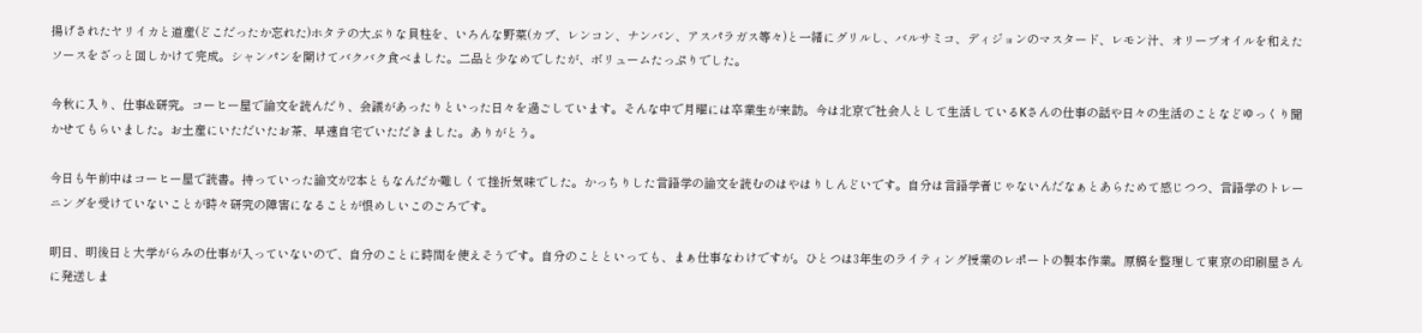揚げされたヤリイカと道産(どこだったか忘れた)ホタテの大ぶりな貝柱を、いろんな野菜(カブ、レンコン、ナンバン、アスパラガス等々)と一緒にグリルし、バルサミコ、ディジョンのマスタード、レモン汁、オリーブオイルを和えたソースをざっと回しかけて完成。シャンパンを開けてバクバク食べました。二品と少なめでしたが、ボリュームたっぷりでした。

今秋に入り、仕事&研究。コーヒー屋で論文を読んだり、会議があったりといった日々を過ごしています。そんな中で月曜には卒業生が来訪。今は北京で社会人として生活しているKさんの仕事の話や日々の生活のことなどゆっくり聞かせてもらいました。お土産にいただいたお茶、早速自宅でいただきました。ありがとう。

今日も午前中はコーヒー屋で読書。持っていった論文が2本ともなんだか難しくて挫折気味でした。かっちりした言語学の論文を読むのはやはりしんどいです。自分は言語学者じゃないんだなぁとあらためて感じつつ、言語学のトレーニングを受けていないことが時々研究の障害になることが恨めしいこのごろです。

明日、明後日と大学がらみの仕事が入っていないので、自分のことに時間を使えそうです。自分のことといっても、まぁ仕事なわけですが。ひとつは3年生のライティング授業のレポートの製本作業。原稿を整理して東京の印刷屋さんに発送しま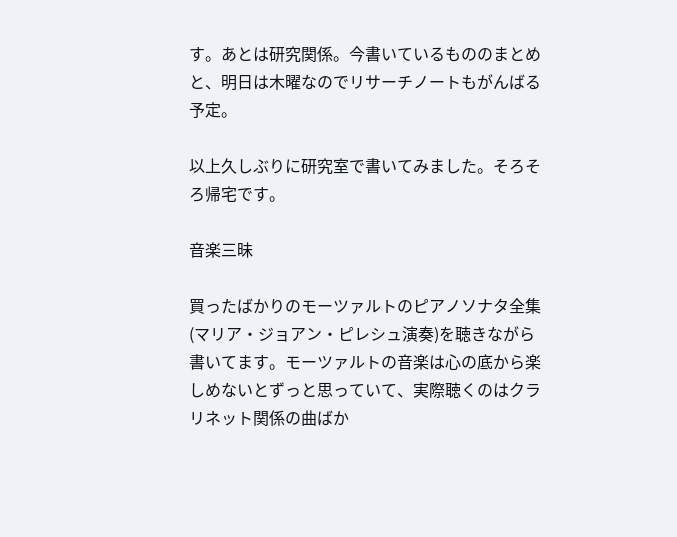す。あとは研究関係。今書いているもののまとめと、明日は木曜なのでリサーチノートもがんばる予定。

以上久しぶりに研究室で書いてみました。そろそろ帰宅です。

音楽三昧

買ったばかりのモーツァルトのピアノソナタ全集(マリア・ジョアン・ピレシュ演奏)を聴きながら書いてます。モーツァルトの音楽は心の底から楽しめないとずっと思っていて、実際聴くのはクラリネット関係の曲ばか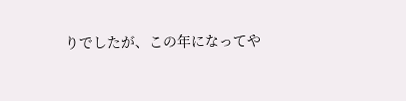りでしたが、この年になってや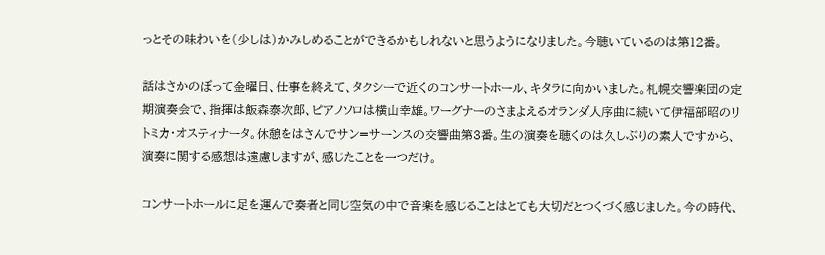っとその味わいを(少しは)かみしめることができるかもしれないと思うようになりました。今聴いているのは第12番。

話はさかのぼって金曜日、仕事を終えて、タクシーで近くのコンサートホール、キタラに向かいました。札幌交響楽団の定期演奏会で、指揮は飯森泰次郎、ピアノソロは横山幸雄。ワーグナーのさまよえるオランダ人序曲に続いて伊福部昭のリトミカ・オスティナータ。休憩をはさんでサン=サーンスの交響曲第3番。生の演奏を聴くのは久しぶりの素人ですから、演奏に関する感想は遠慮しますが、感じたことを一つだけ。

コンサートホールに足を運んで奏者と同じ空気の中で音楽を感じることはとても大切だとつくづく感じました。今の時代、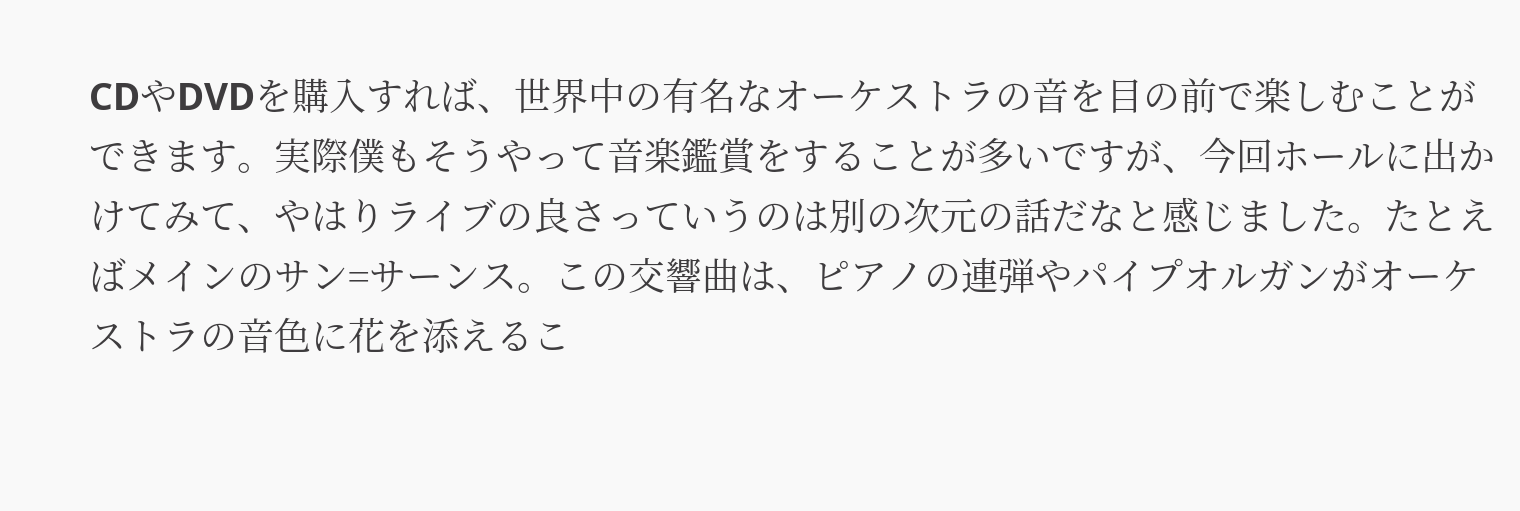CDやDVDを購入すれば、世界中の有名なオーケストラの音を目の前で楽しむことができます。実際僕もそうやって音楽鑑賞をすることが多いですが、今回ホールに出かけてみて、やはりライブの良さっていうのは別の次元の話だなと感じました。たとえばメインのサン=サーンス。この交響曲は、ピアノの連弾やパイプオルガンがオーケストラの音色に花を添えるこ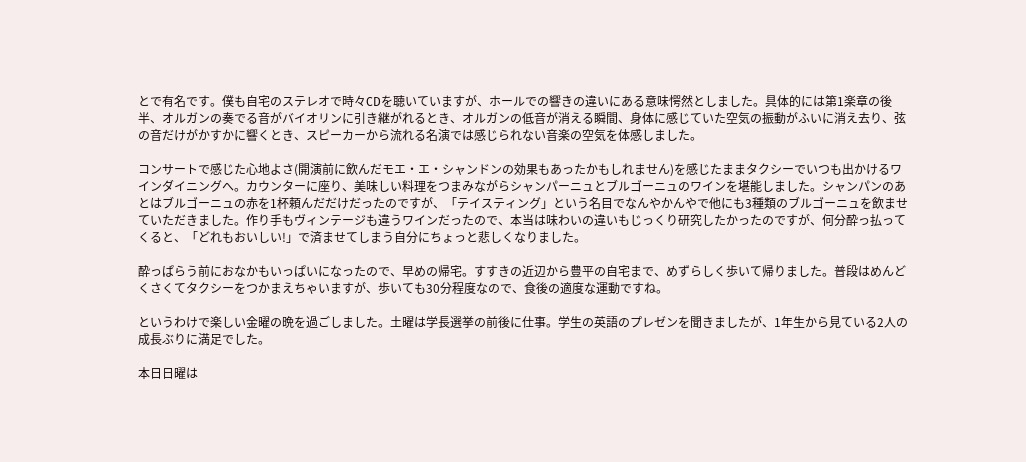とで有名です。僕も自宅のステレオで時々CDを聴いていますが、ホールでの響きの違いにある意味愕然としました。具体的には第1楽章の後半、オルガンの奏でる音がバイオリンに引き継がれるとき、オルガンの低音が消える瞬間、身体に感じていた空気の振動がふいに消え去り、弦の音だけがかすかに響くとき、スピーカーから流れる名演では感じられない音楽の空気を体感しました。

コンサートで感じた心地よさ(開演前に飲んだモエ・エ・シャンドンの効果もあったかもしれません)を感じたままタクシーでいつも出かけるワインダイニングへ。カウンターに座り、美味しい料理をつまみながらシャンパーニュとブルゴーニュのワインを堪能しました。シャンパンのあとはブルゴーニュの赤を1杯頼んだだけだったのですが、「テイスティング」という名目でなんやかんやで他にも3種類のブルゴーニュを飲ませていただきました。作り手もヴィンテージも違うワインだったので、本当は味わいの違いもじっくり研究したかったのですが、何分酔っ払ってくると、「どれもおいしい!」で済ませてしまう自分にちょっと悲しくなりました。

酔っぱらう前におなかもいっぱいになったので、早めの帰宅。すすきの近辺から豊平の自宅まで、めずらしく歩いて帰りました。普段はめんどくさくてタクシーをつかまえちゃいますが、歩いても30分程度なので、食後の適度な運動ですね。

というわけで楽しい金曜の晩を過ごしました。土曜は学長選挙の前後に仕事。学生の英語のプレゼンを聞きましたが、1年生から見ている2人の成長ぶりに満足でした。

本日日曜は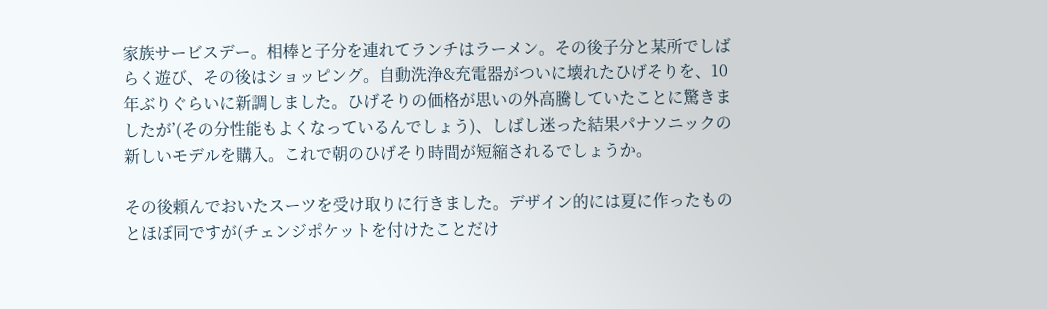家族サービスデー。相棒と子分を連れてランチはラーメン。その後子分と某所でしばらく遊び、その後はショッピング。自動洗浄&充電器がついに壊れたひげそりを、10年ぶりぐらいに新調しました。ひげそりの価格が思いの外高騰していたことに驚きましたが’(その分性能もよくなっているんでしょう)、しばし迷った結果パナソニックの新しいモデルを購入。これで朝のひげそり時間が短縮されるでしょうか。

その後頼んでおいたスーツを受け取りに行きました。デザイン的には夏に作ったものとほぼ同ですが(チェンジポケットを付けたことだけ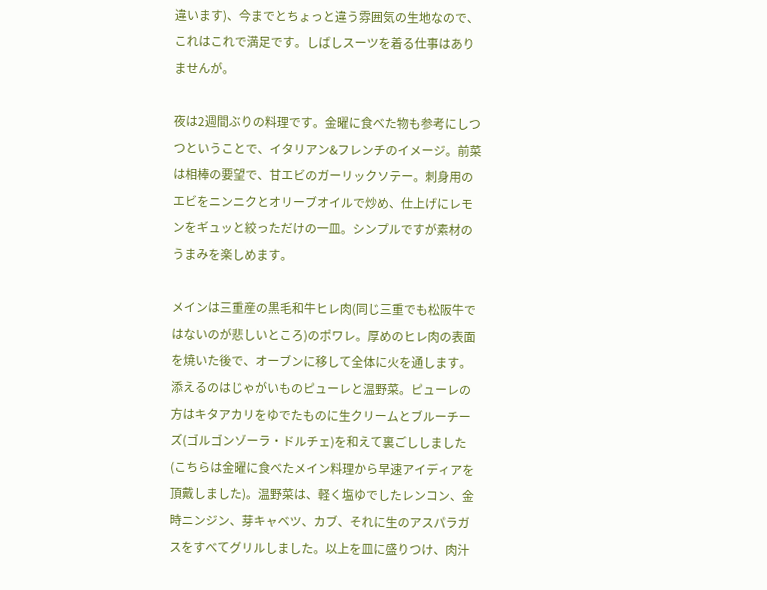違います)、今までとちょっと違う雰囲気の生地なので、これはこれで満足です。しばしスーツを着る仕事はありませんが。

夜は2週間ぶりの料理です。金曜に食べた物も参考にしつつということで、イタリアン&フレンチのイメージ。前菜は相棒の要望で、甘エビのガーリックソテー。刺身用のエビをニンニクとオリーブオイルで炒め、仕上げにレモンをギュッと絞っただけの一皿。シンプルですが素材のうまみを楽しめます。

メインは三重産の黒毛和牛ヒレ肉(同じ三重でも松阪牛ではないのが悲しいところ)のポワレ。厚めのヒレ肉の表面を焼いた後で、オーブンに移して全体に火を通します。添えるのはじゃがいものピューレと温野菜。ピューレの方はキタアカリをゆでたものに生クリームとブルーチーズ(ゴルゴンゾーラ・ドルチェ)を和えて裏ごししました(こちらは金曜に食べたメイン料理から早速アイディアを頂戴しました)。温野菜は、軽く塩ゆでしたレンコン、金時ニンジン、芽キャベツ、カブ、それに生のアスパラガスをすべてグリルしました。以上を皿に盛りつけ、肉汁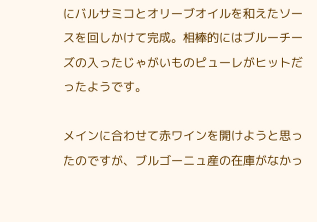にバルサミコとオリーブオイルを和えたソースを回しかけて完成。相棒的にはブルーチーズの入ったじゃがいものピューレがヒットだったようです。

メインに合わせて赤ワインを開けようと思ったのですが、ブルゴーニュ産の在庫がなかっ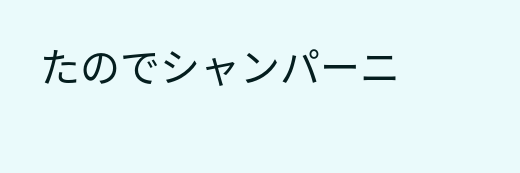たのでシャンパーニ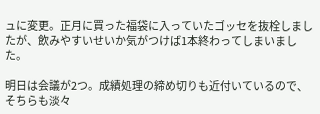ュに変更。正月に買った福袋に入っていたゴッセを抜栓しましたが、飲みやすいせいか気がつけば1本終わってしまいました。

明日は会議が2つ。成績処理の締め切りも近付いているので、そちらも淡々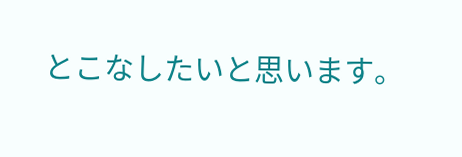とこなしたいと思います。